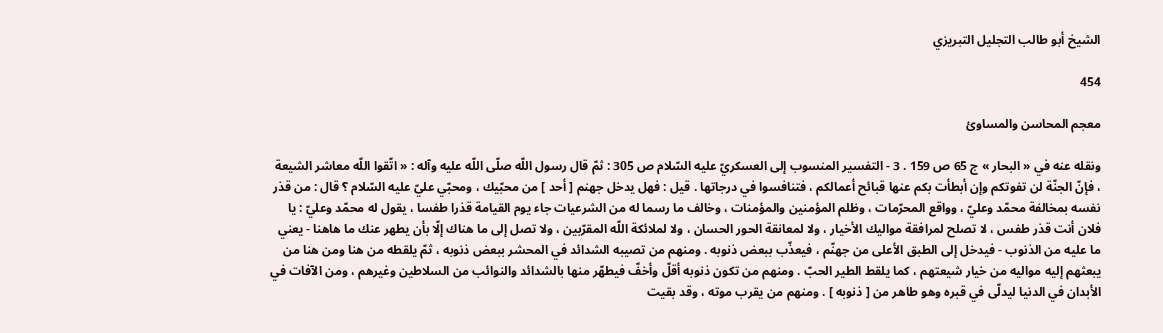الشيخ أبو طالب التجليل التبريزي

454

معجم المحاسن والمساوئ

ونقله عنه في « البحار » ج 65 ص 159 . 3 - التفسير المنسوب إلى العسكريّ عليه السّلام ص 305 : ثمّ قال رسول اللّه صلّى اللّه عليه وآله : « اتّقوا اللّه معاشر الشيعة ، فإنّ الجنّة لن تفوتكم وإن أبطأت بكم عنها قبائح أعمالكم ، فتنافسوا في درجاتها . قيل : فهل يدخل جهنم [ أحد ] من محبّيك ، ومحبّي عليّ عليه السّلام ؟ قال : من قذر نفسه بمخالفة محمّد وعليّ ، وواقع المحرّمات ، وظلم المؤمنين والمؤمنات ، وخالف ما رسما له من الشرعيات جاء يوم القيامة قذرا طفسا ، يقول له محمّد وعليّ : يا فلان أنت قذر طفس ، لا تصلح لمرافقة مواليك الأخيار ، ولا لمعانقة الحور الحسان ، ولا لملائكة اللّه المقرّبين ، ولا تصل إلى ما هناك إلّا بأن يطهر عنك ما هاهنا - يعني ما عليه من الذنوب - فيدخل إلى الطبق الأعلى من جهنّم ، فيعذّب ببعض ذنوبه . ومنهم من تصيبه الشدائد في المحشر ببعض ذنوبه ، ثمّ يلقطه من هنا ومن هنا من يبعثهم إليه مواليه من خيار شيعتهم ، كما يلقط الطير الحبّ . ومنهم من تكون ذنوبه أقلّ وأخفّ فيطهّر منها بالشدائد والنوائب من السلاطين وغيرهم ، ومن الآفات في الأبدان في الدنيا ليدلّى في قبره وهو طاهر من [ ذنوبه ] . ومنهم من يقرب موته ، وقد بقيت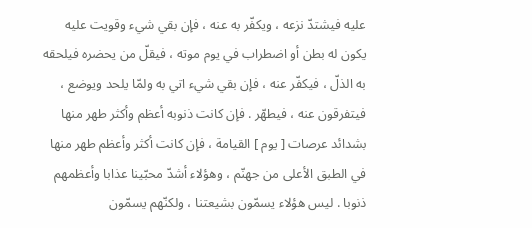عليه فيشتدّ نزعه ، ويكفّر به عنه ، فإن بقي شيء وقويت عليه يكون له بطن أو اضطراب في يوم موته ، فيقلّ من يحضره فيلحقه به الذلّ ، فيكفّر عنه ، فإن بقي شيء اتي به ولمّا يلحد ويوضع ، فيتفرقون عنه ، فيطهّر . فإن كانت ذنوبه أعظم وأكثر طهر منها بشدائد عرصات [ يوم ] القيامة ، فإن كانت أكثر وأعظم طهر منها في الطبق الأعلى من جهنّم ، وهؤلاء أشدّ محبّينا عذابا وأعظمهم ذنوبا . ليس هؤلاء يسمّون بشيعتنا ، ولكنّهم يسمّون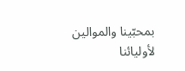بمحبّينا والموالين لأوليائنا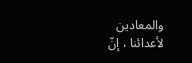والمعادين لأعدائنا ، إنّ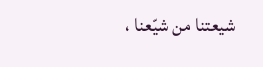شيعتنا من شيّعنا ،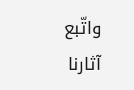واتّبع آثارنا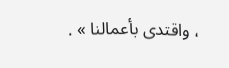، واقتدى بأعمالنا » .